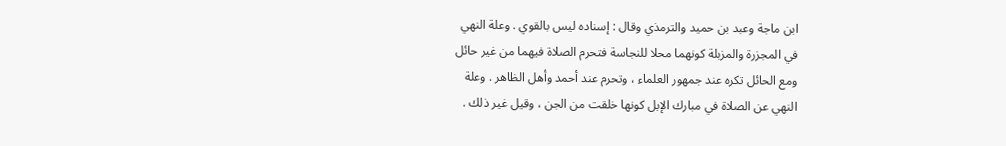ابن ماجة وعبد بن حميد والترمذي وقال : إسناده ليس بالقوي . وعلة النهي
في المجزرة والمزبلة كونهما محلا للنجاسة فتحرم الصلاة فيهما من غير حائل
ومع الحائل تكره عند جمهور العلماء ، وتحرم عند أحمد وأهل الظاهر . وعلة
النهي عن الصلاة في مبارك الإبل كونها خلقت من الجن ، وقيل غير ذلك .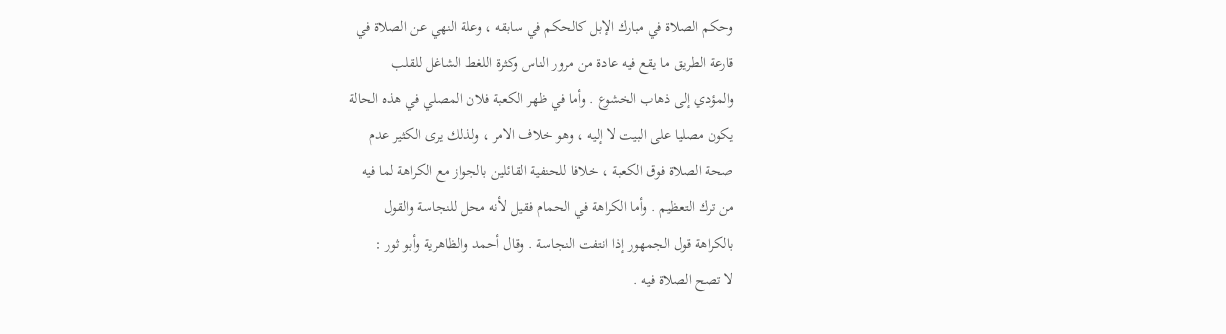وحكم الصلاة في مبارك الإبل كالحكم في سابقه ، وعلة النهي عن الصلاة في
قارعة الطريق ما يقع فيه عادة من مرور الناس وكثرة اللغط الشاغل للقلب
والمؤدي إلى ذهاب الخشوع . وأما في ظهر الكعبة فلان المصلي في هذه الحالة
يكون مصليا على البيت لا إليه ، وهو خلاف الامر ، ولذلك يرى الكثير عدم
صحة الصلاة فوق الكعبة ، خلافا للحنفية القائلين بالجواز مع الكراهة لما فيه
من ترك التعظيم . وأما الكراهة في الحمام فقيل لأنه محل للنجاسة والقول
بالكراهة قول الجمهور إذا انتفت النجاسة . وقال أحمد والظاهرية وأبو ثور :
لا تصح الصلاة فيه .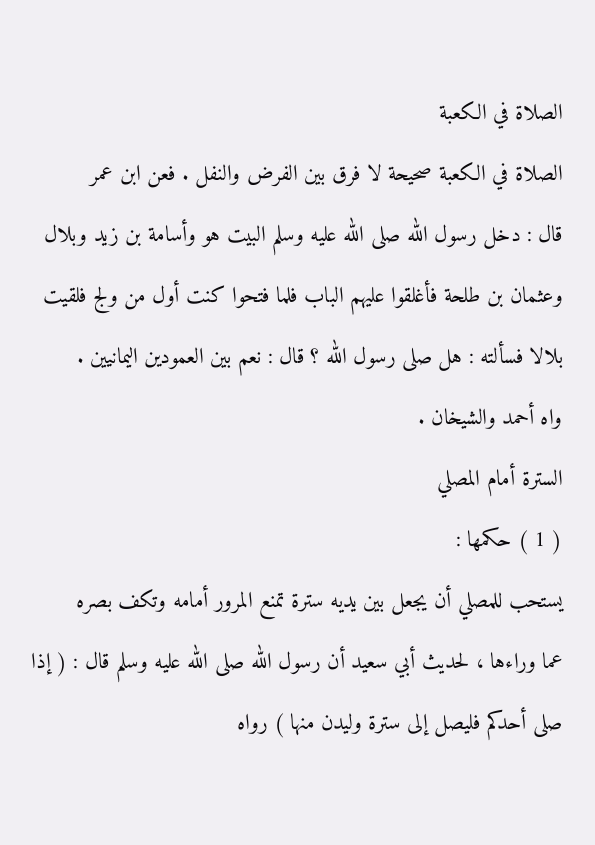الصلاة في الكعبة
الصلاة في الكعبة صحيحة لا فرق بين الفرض والنفل . فعن ابن عمر
قال : دخل رسول الله صلى الله عليه وسلم البيت هو وأسامة بن زيد وبلال
وعثمان بن طلحة فأغلقوا عليهم الباب فلما فتحوا كنت أول من ولج فلقيت
بلالا فسألته : هل صلى رسول الله ؟ قال : نعم بين العمودين اليمانيين .
واه أحمد والشيخان .
السترة أمام المصلي
( 1 ) حكمها :
يستحب للمصلي أن يجعل بين يديه سترة تمنع المرور أمامه وتكف بصره
عما وراءها ، لحديث أبي سعيد أن رسول الله صلى الله عليه وسلم قال : ( إذا
صلى أحدكم فليصل إلى سترة وليدن منها ) رواه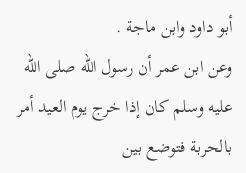أبو داود وابن ماجة .
وعن ابن عمر أن رسول الله صلى الله عليه وسلم كان إذا خرج يوم العيد أمر
بالحربة فتوضع بين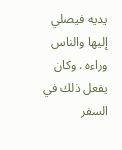يديه فيصلي إليها والناس وراءه . وكان يفعل ذلك في السفر